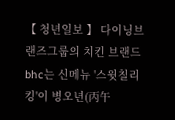【 청년일보 】 다이닝브랜즈그룹의 치킨 브랜드 bhc는 신메뉴 '스윗칠리킹'이 병오년(丙午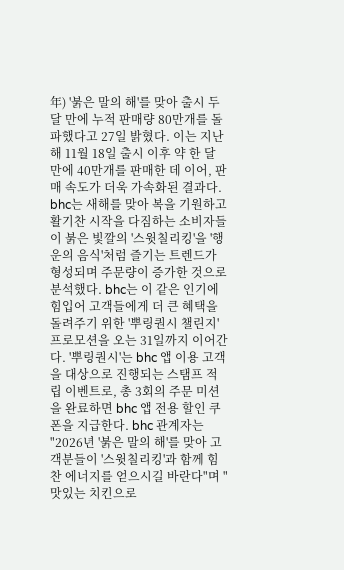年) '붉은 말의 해'를 맞아 출시 두 달 만에 누적 판매량 80만개를 돌파했다고 27일 밝혔다. 이는 지난해 11월 18일 출시 이후 약 한 달 만에 40만개를 판매한 데 이어, 판매 속도가 더욱 가속화된 결과다. bhc는 새해를 맞아 복을 기원하고 활기찬 시작을 다짐하는 소비자들이 붉은 빛깔의 '스윗칠리킹'을 '행운의 음식'처럼 즐기는 트렌드가 형성되며 주문량이 증가한 것으로 분석했다. bhc는 이 같은 인기에 힘입어 고객들에게 더 큰 혜택을 돌려주기 위한 '뿌링퀀시 챌린지' 프로모션을 오는 31일까지 이어간다. '뿌링퀀시'는 bhc 앱 이용 고객을 대상으로 진행되는 스탬프 적립 이벤트로, 총 3회의 주문 미션을 완료하면 bhc 앱 전용 할인 쿠폰을 지급한다. bhc 관계자는 "2026년 '붉은 말의 해'를 맞아 고객분들이 '스윗칠리킹'과 함께 힘찬 에너지를 얻으시길 바란다"며 "맛있는 치킨으로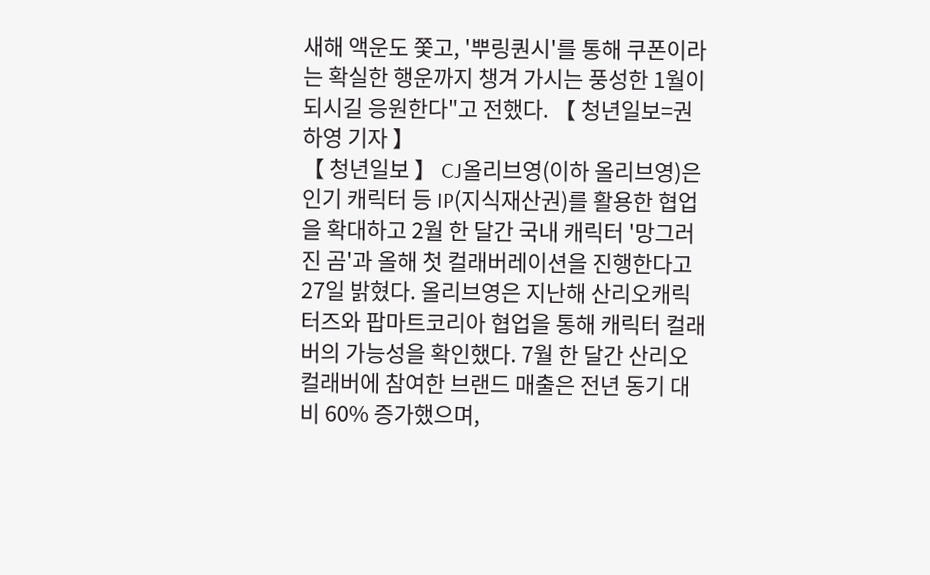새해 액운도 쫓고, '뿌링퀀시'를 통해 쿠폰이라는 확실한 행운까지 챙겨 가시는 풍성한 1월이 되시길 응원한다"고 전했다. 【 청년일보=권하영 기자 】
【 청년일보 】 CJ올리브영(이하 올리브영)은 인기 캐릭터 등 IP(지식재산권)를 활용한 협업을 확대하고 2월 한 달간 국내 캐릭터 '망그러진 곰'과 올해 첫 컬래버레이션을 진행한다고 27일 밝혔다. 올리브영은 지난해 산리오캐릭터즈와 팝마트코리아 협업을 통해 캐릭터 컬래버의 가능성을 확인했다. 7월 한 달간 산리오 컬래버에 참여한 브랜드 매출은 전년 동기 대비 60% 증가했으며,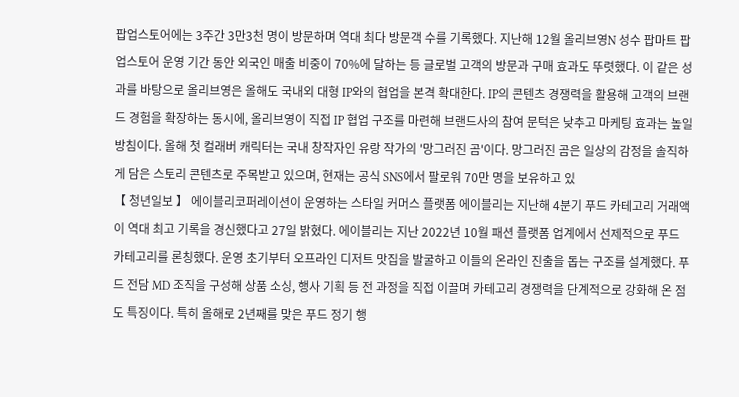팝업스토어에는 3주간 3만3천 명이 방문하며 역대 최다 방문객 수를 기록했다. 지난해 12월 올리브영N 성수 팝마트 팝업스토어 운영 기간 동안 외국인 매출 비중이 70%에 달하는 등 글로벌 고객의 방문과 구매 효과도 뚜렷했다. 이 같은 성과를 바탕으로 올리브영은 올해도 국내외 대형 IP와의 협업을 본격 확대한다. IP의 콘텐츠 경쟁력을 활용해 고객의 브랜드 경험을 확장하는 동시에, 올리브영이 직접 IP 협업 구조를 마련해 브랜드사의 참여 문턱은 낮추고 마케팅 효과는 높일 방침이다. 올해 첫 컬래버 캐릭터는 국내 창작자인 유랑 작가의 '망그러진 곰'이다. 망그러진 곰은 일상의 감정을 솔직하게 담은 스토리 콘텐츠로 주목받고 있으며, 현재는 공식 SNS에서 팔로워 70만 명을 보유하고 있
【 청년일보 】 에이블리코퍼레이션이 운영하는 스타일 커머스 플랫폼 에이블리는 지난해 4분기 푸드 카테고리 거래액이 역대 최고 기록을 경신했다고 27일 밝혔다. 에이블리는 지난 2022년 10월 패션 플랫폼 업계에서 선제적으로 푸드 카테고리를 론칭했다. 운영 초기부터 오프라인 디저트 맛집을 발굴하고 이들의 온라인 진출을 돕는 구조를 설계했다. 푸드 전담 MD 조직을 구성해 상품 소싱, 행사 기획 등 전 과정을 직접 이끌며 카테고리 경쟁력을 단계적으로 강화해 온 점도 특징이다. 특히 올해로 2년째를 맞은 푸드 정기 행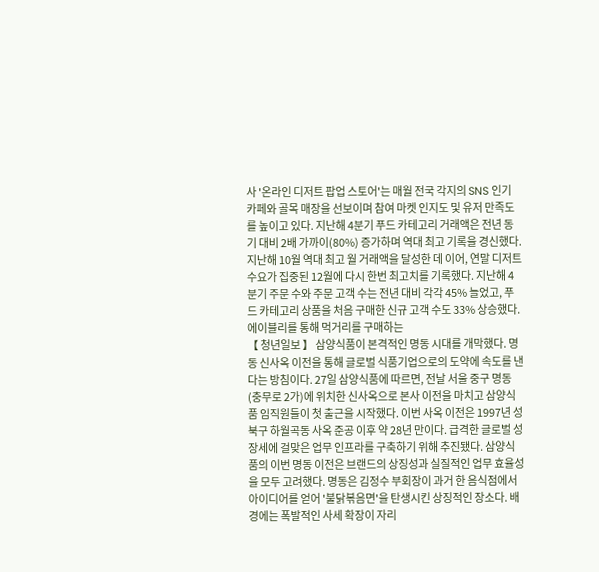사 '온라인 디저트 팝업 스토어'는 매월 전국 각지의 SNS 인기 카페와 골목 매장을 선보이며 참여 마켓 인지도 및 유저 만족도를 높이고 있다. 지난해 4분기 푸드 카테고리 거래액은 전년 동기 대비 2배 가까이(80%) 증가하며 역대 최고 기록을 경신했다. 지난해 10월 역대 최고 월 거래액을 달성한 데 이어, 연말 디저트 수요가 집중된 12월에 다시 한번 최고치를 기록했다. 지난해 4분기 주문 수와 주문 고객 수는 전년 대비 각각 45% 늘었고, 푸드 카테고리 상품을 처음 구매한 신규 고객 수도 33% 상승했다. 에이블리를 통해 먹거리를 구매하는
【 청년일보 】 삼양식품이 본격적인 명동 시대를 개막했다. 명동 신사옥 이전을 통해 글로벌 식품기업으로의 도약에 속도를 낸다는 방침이다. 27일 삼양식품에 따르면, 전날 서울 중구 명동(충무로 2가)에 위치한 신사옥으로 본사 이전을 마치고 삼양식품 임직원들이 첫 출근을 시작했다. 이번 사옥 이전은 1997년 성북구 하월곡동 사옥 준공 이후 약 28년 만이다. 급격한 글로벌 성장세에 걸맞은 업무 인프라를 구축하기 위해 추진됐다. 삼양식품의 이번 명동 이전은 브랜드의 상징성과 실질적인 업무 효율성을 모두 고려했다. 명동은 김정수 부회장이 과거 한 음식점에서 아이디어를 얻어 '불닭볶음면'을 탄생시킨 상징적인 장소다. 배경에는 폭발적인 사세 확장이 자리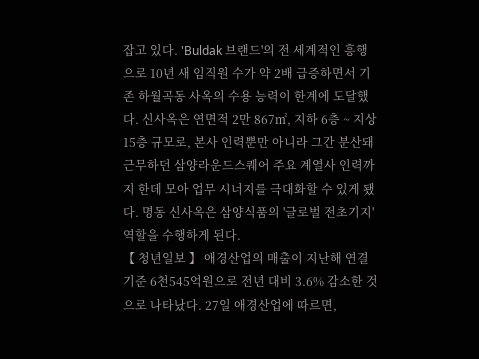잡고 있다. 'Buldak 브랜드'의 전 세계적인 흥행으로 10년 새 임직원 수가 약 2배 급증하면서 기존 하월곡동 사옥의 수용 능력이 한계에 도달했다. 신사옥은 연면적 2만 867㎡, 지하 6층 ~ 지상 15층 규모로, 본사 인력뿐만 아니라 그간 분산돼 근무하던 삼양라운드스퀘어 주요 계열사 인력까지 한데 모아 업무 시너지를 극대화할 수 있게 됐다. 명동 신사옥은 삼양식품의 '글로벌 전초기지' 역할을 수행하게 된다.
【 청년일보 】 애경산업의 매출이 지난해 연결 기준 6천545억원으로 전년 대비 3.6% 감소한 것으로 나타났다. 27일 애경산업에 따르면,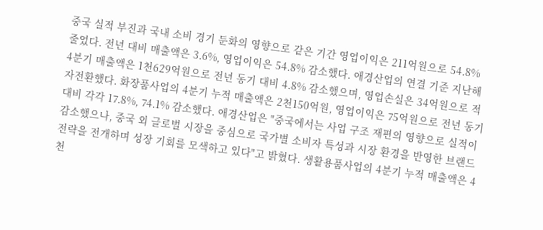중국 실적 부진과 국내 소비 경기 둔화의 영향으로 같은 기간 영업이익은 211억원으로 54.8% 줄었다. 전년 대비 매출액은 3.6%, 영업이익은 54.8% 감소했다. 애경산업의 연결 기준 지난해 4분기 매출액은 1천629억원으로 전년 동기 대비 4.8% 감소했으며, 영업손실은 34억원으로 적자전환했다. 화장품사업의 4분기 누적 매출액은 2천150억원, 영업이익은 75억원으로 전년 동기 대비 각각 17.8%, 74.1% 감소했다. 애경산업은 "중국에서는 사업 구조 재편의 영향으로 실적이 감소했으나, 중국 외 글로벌 시장을 중심으로 국가별 소비자 특성과 시장 환경을 반영한 브랜드 전략을 전개하며 성장 기회를 모색하고 있다"고 밝혔다. 생활용품사업의 4분기 누적 매출액은 4천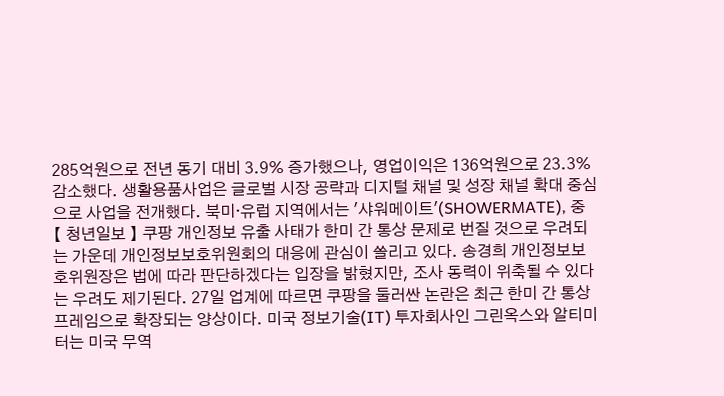285억원으로 전년 동기 대비 3.9% 증가했으나, 영업이익은 136억원으로 23.3% 감소했다. 생활용품사업은 글로벌 시장 공략과 디지털 채널 및 성장 채널 확대 중심으로 사업을 전개했다. 북미·유럽 지역에서는 '샤워메이트'(SHOWERMATE), 중
【 청년일보 】 쿠팡 개인정보 유출 사태가 한미 간 통상 문제로 번질 것으로 우려되는 가운데 개인정보보호위원회의 대응에 관심이 쏠리고 있다. 송경희 개인정보보호위원장은 법에 따라 판단하겠다는 입장을 밝혔지만, 조사 동력이 위축될 수 있다는 우려도 제기된다. 27일 업계에 따르면 쿠팡을 둘러싼 논란은 최근 한미 간 통상 프레임으로 확장되는 양상이다. 미국 정보기술(IT) 투자회사인 그린옥스와 알티미터는 미국 무역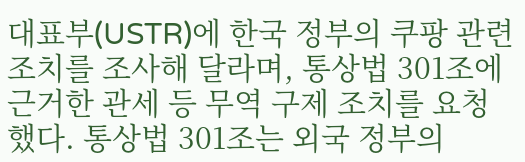대표부(USTR)에 한국 정부의 쿠팡 관련 조치를 조사해 달라며, 통상법 301조에 근거한 관세 등 무역 구제 조치를 요청했다. 통상법 301조는 외국 정부의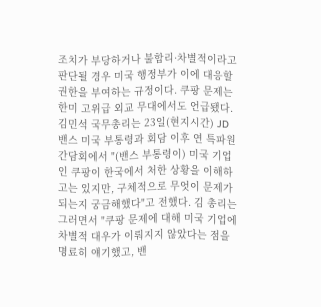조치가 부당하거나 불합리·차별적이라고 판단될 경우 미국 행정부가 이에 대응할 권한을 부여하는 규정이다. 쿠팡 문제는 한미 고위급 외교 무대에서도 언급됐다. 김민석 국무총리는 23일(현지시간) JD 밴스 미국 부통령과 회담 이후 연 특파원 간담회에서 "(밴스 부통령이) 미국 기업인 쿠팡이 한국에서 처한 상황을 이해하고는 있지만, 구체적으로 무엇이 문제가 되는지 궁금해했다"고 전했다. 김 총리는 그러면서 "쿠팡 문제에 대해 미국 기업에 차별적 대우가 이뤄지지 않았다는 점을 명료히 얘기했고, 밴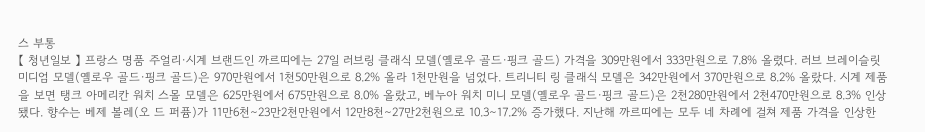스 부통
【 청년일보 】 프랑스 명품 주얼리·시계 브랜드인 까르띠에는 27일 러브링 클래식 모델(옐로우 골드·핑크 골드) 가격을 309만원에서 333만원으로 7.8% 올렸다. 러브 브레이슬릿 미디엄 모델(옐로우 골드·핑크 골드)은 970만원에서 1천50만원으로 8.2% 올라 1천만원을 넘었다. 트리니티 링 클래식 모델은 342만원에서 370만원으로 8.2% 올랐다. 시계 제품을 보면 탱크 아메리칸 워치 스몰 모델은 625만원에서 675만원으로 8.0% 올랐고, 베누아 워치 미니 모델(옐로우 골드·핑크 골드)은 2천280만원에서 2천470만원으로 8.3% 인상됐다. 향수는 베제 볼레(오 드 퍼퓸)가 11만6천∼23만2천만원에서 12만8천∼27만2천원으로 10.3∼17.2% 증가했다. 지난해 까르띠에는 모두 네 차례에 걸쳐 제품 가격을 인상한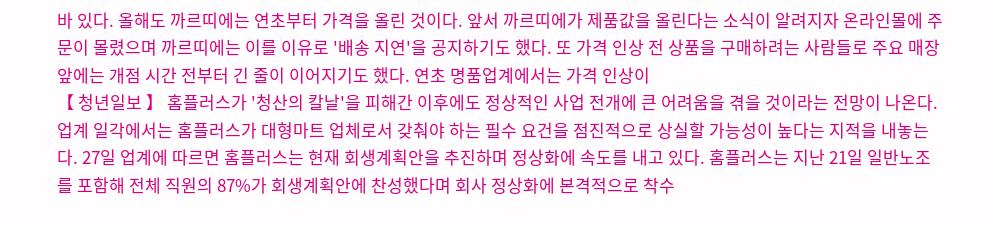바 있다. 올해도 까르띠에는 연초부터 가격을 올린 것이다. 앞서 까르띠에가 제품값을 올린다는 소식이 알려지자 온라인몰에 주문이 몰렸으며 까르띠에는 이를 이유로 '배송 지연'을 공지하기도 했다. 또 가격 인상 전 상품을 구매하려는 사람들로 주요 매장 앞에는 개점 시간 전부터 긴 줄이 이어지기도 했다. 연초 명품업계에서는 가격 인상이
【 청년일보 】 홈플러스가 '청산의 칼날'을 피해간 이후에도 정상적인 사업 전개에 큰 어려움을 겪을 것이라는 전망이 나온다. 업계 일각에서는 홈플러스가 대형마트 업체로서 갖춰야 하는 필수 요건을 점진적으로 상실할 가능성이 높다는 지적을 내놓는다. 27일 업계에 따르면 홈플러스는 현재 회생계획안을 추진하며 정상화에 속도를 내고 있다. 홈플러스는 지난 21일 일반노조를 포함해 전체 직원의 87%가 회생계획안에 찬성했다며 회사 정상화에 본격적으로 착수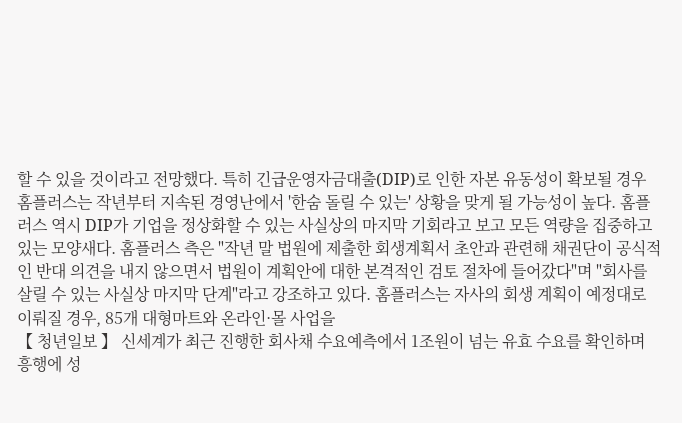할 수 있을 것이라고 전망했다. 특히 긴급운영자금대출(DIP)로 인한 자본 유동성이 확보될 경우 홈플러스는 작년부터 지속된 경영난에서 '한숨 돌릴 수 있는' 상황을 맞게 될 가능성이 높다. 홈플러스 역시 DIP가 기업을 정상화할 수 있는 사실상의 마지막 기회라고 보고 모든 역량을 집중하고 있는 모양새다. 홈플러스 측은 "작년 말 법원에 제출한 회생계획서 초안과 관련해 채권단이 공식적인 반대 의견을 내지 않으면서 법원이 계획안에 대한 본격적인 검토 절차에 들어갔다"며 "회사를 살릴 수 있는 사실상 마지막 단계"라고 강조하고 있다. 홈플러스는 자사의 회생 계획이 예정대로 이뤄질 경우, 85개 대형마트와 온라인·몰 사업을
【 청년일보 】 신세계가 최근 진행한 회사채 수요예측에서 1조원이 넘는 유효 수요를 확인하며 흥행에 성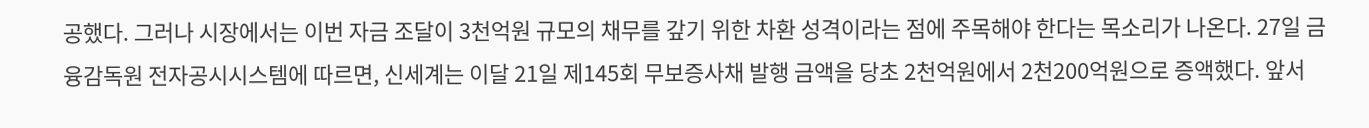공했다. 그러나 시장에서는 이번 자금 조달이 3천억원 규모의 채무를 갚기 위한 차환 성격이라는 점에 주목해야 한다는 목소리가 나온다. 27일 금융감독원 전자공시시스템에 따르면, 신세계는 이달 21일 제145회 무보증사채 발행 금액을 당초 2천억원에서 2천200억원으로 증액했다. 앞서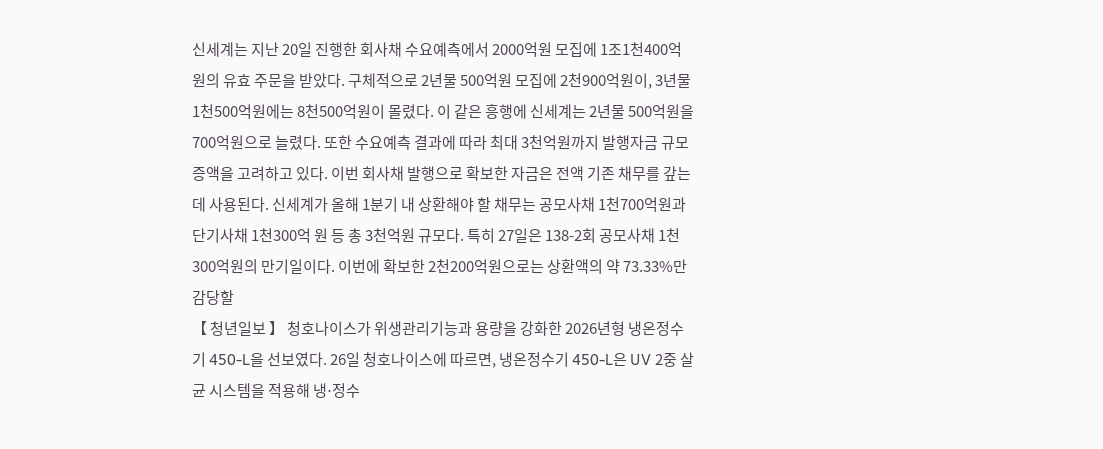신세계는 지난 20일 진행한 회사채 수요예측에서 2000억원 모집에 1조1천400억원의 유효 주문을 받았다. 구체적으로 2년물 500억원 모집에 2천900억원이, 3년물 1천500억원에는 8천500억원이 몰렸다. 이 같은 흥행에 신세계는 2년물 500억원을 700억원으로 늘렸다. 또한 수요예측 결과에 따라 최대 3천억원까지 발행자금 규모 증액을 고려하고 있다. 이번 회사채 발행으로 확보한 자금은 전액 기존 채무를 갚는 데 사용된다. 신세계가 올해 1분기 내 상환해야 할 채무는 공모사채 1천700억원과 단기사채 1천300억 원 등 총 3천억원 규모다. 특히 27일은 138-2회 공모사채 1천300억원의 만기일이다. 이번에 확보한 2천200억원으로는 상환액의 약 73.33%만 감당할
【 청년일보 】 청호나이스가 위생관리기능과 용량을 강화한 2026년형 냉온정수기 450-L을 선보였다. 26일 청호나이스에 따르면, 냉온정수기 450-L은 UV 2중 살균 시스템을 적용해 냉∙정수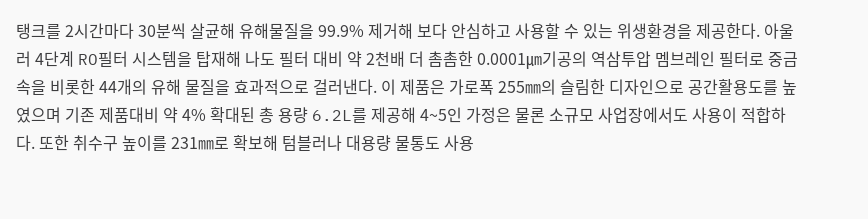탱크를 2시간마다 30분씩 살균해 유해물질을 99.9% 제거해 보다 안심하고 사용할 수 있는 위생환경을 제공한다. 아울러 4단계 RO필터 시스템을 탑재해 나도 필터 대비 약 2천배 더 촘촘한 0.0001㎛기공의 역삼투압 멤브레인 필터로 중금속을 비롯한 44개의 유해 물질을 효과적으로 걸러낸다. 이 제품은 가로폭 255㎜의 슬림한 디자인으로 공간활용도를 높였으며 기존 제품대비 약 4% 확대된 총 용량 6.2L를 제공해 4~5인 가정은 물론 소규모 사업장에서도 사용이 적합하다. 또한 취수구 높이를 231㎜로 확보해 텀블러나 대용량 물통도 사용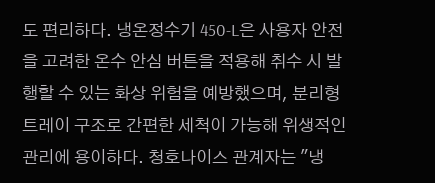도 편리하다. 냉온정수기 450-L은 사용자 안전을 고려한 온수 안심 버튼을 적용해 취수 시 발행할 수 있는 화상 위험을 예방했으며, 분리형 트레이 구조로 간편한 세척이 가능해 위생적인 관리에 용이하다. 청호나이스 관계자는 "냉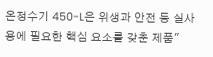온정수기 450-L은 위생과 안전 등 실사용에 필요한 핵심 요소를 갖춘 제품"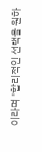이라며 "합리적인 선택을 원하